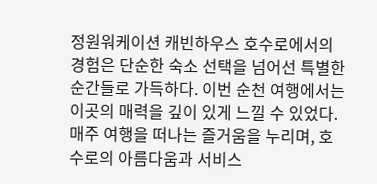정원워케이션 캐빈하우스 호수로에서의 경험은 단순한 숙소 선택을 넘어선 특별한 순간들로 가득하다. 이번 순천 여행에서는 이곳의 매력을 깊이 있게 느낄 수 있었다. 매주 여행을 떠나는 즐거움을 누리며, 호수로의 아름다움과 서비스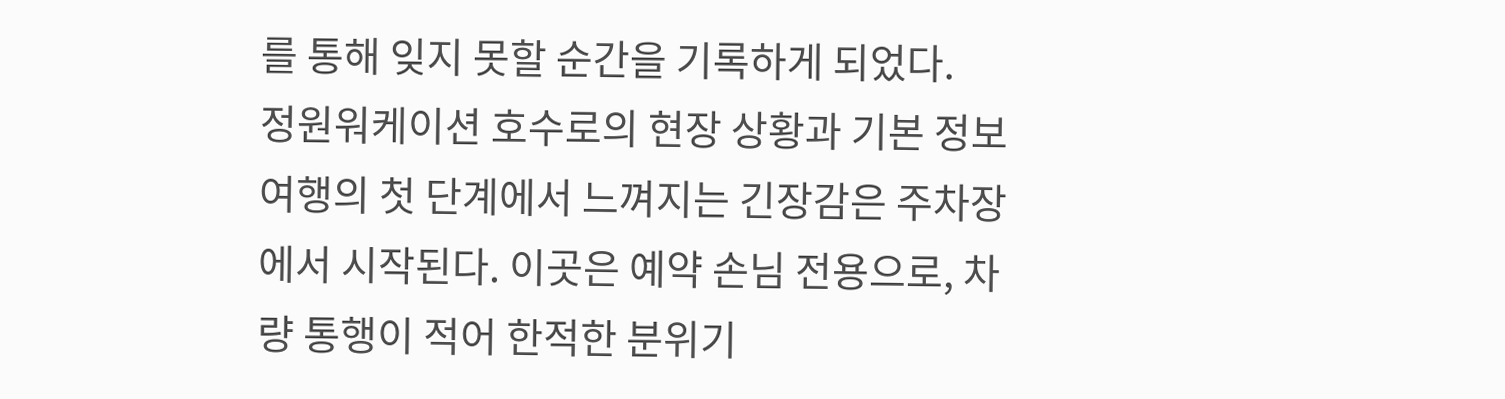를 통해 잊지 못할 순간을 기록하게 되었다.
정원워케이션 호수로의 현장 상황과 기본 정보
여행의 첫 단계에서 느껴지는 긴장감은 주차장에서 시작된다. 이곳은 예약 손님 전용으로, 차량 통행이 적어 한적한 분위기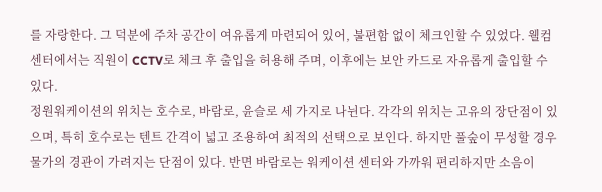를 자랑한다. 그 덕분에 주차 공간이 여유롭게 마련되어 있어, 불편함 없이 체크인할 수 있었다. 웰컴센터에서는 직원이 CCTV로 체크 후 출입을 허용해 주며, 이후에는 보안 카드로 자유롭게 출입할 수 있다.
정원워케이션의 위치는 호수로, 바람로, 윤슬로 세 가지로 나뉜다. 각각의 위치는 고유의 장단점이 있으며, 특히 호수로는 텐트 간격이 넓고 조용하여 최적의 선택으로 보인다. 하지만 풀숲이 무성할 경우 물가의 경관이 가려지는 단점이 있다. 반면 바람로는 워케이션 센터와 가까워 편리하지만 소음이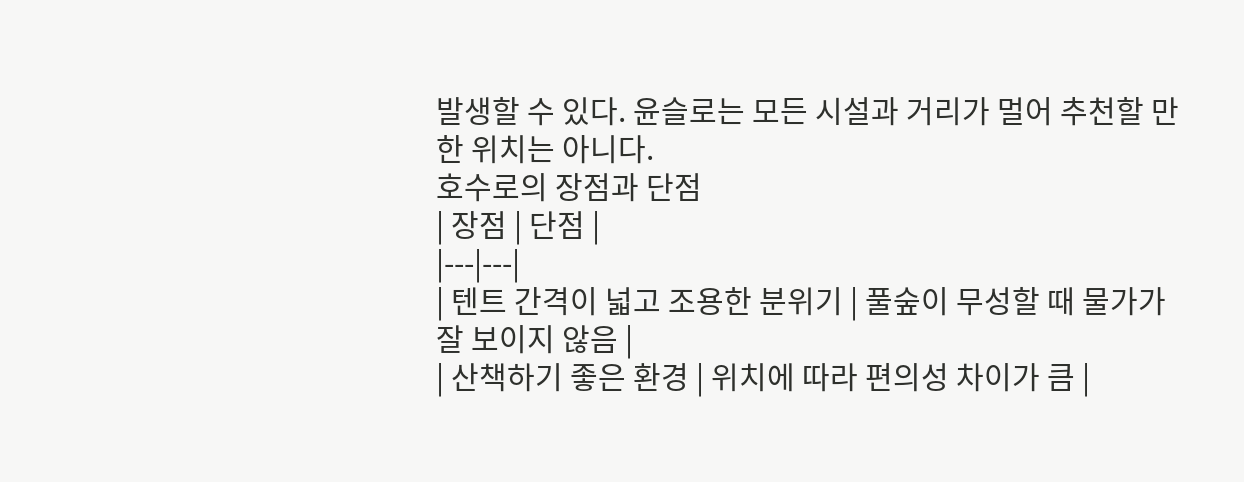발생할 수 있다. 윤슬로는 모든 시설과 거리가 멀어 추천할 만한 위치는 아니다.
호수로의 장점과 단점
| 장점 | 단점 |
|---|---|
| 텐트 간격이 넓고 조용한 분위기 | 풀숲이 무성할 때 물가가 잘 보이지 않음 |
| 산책하기 좋은 환경 | 위치에 따라 편의성 차이가 큼 |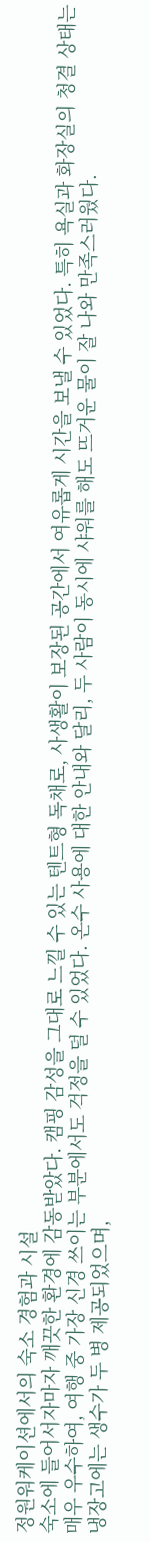정원워케이션에서의 숙소 경험과 시설
숙소에 들어서자마자 깨끗한 환경에 감동받았다. 캠핑 감성을 그대로 느낄 수 있는 텐트형 독채로, 사생활이 보장된 공간에서 여유롭게 시간을 보낼 수 있었다. 특히 욕실과 화장실의 청결 상태는 매우 우수하여, 여행 중 가장 신경 쓰이는 부분에서도 걱정을 덜 수 있었다. 온수 사용에 대한 안내와 달리, 두 사람이 동시에 샤워를 해도 뜨거운 물이 잘 나와 만족스러웠다.
냉장고에는 생수가 두 병 제공되었으며,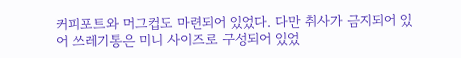커피포트와 머그컵도 마련되어 있었다. 다만 취사가 금지되어 있어 쓰레기통은 미니 사이즈로 구성되어 있었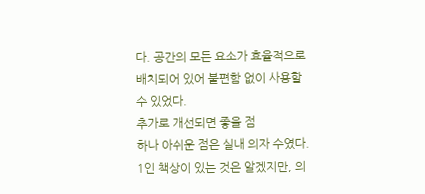다. 공간의 모든 요소가 효율적으로 배치되어 있어 불편함 없이 사용할 수 있었다.
추가로 개선되면 좋을 점
하나 아쉬운 점은 실내 의자 수였다. 1인 책상이 있는 것은 알겠지만, 의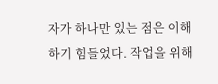자가 하나만 있는 점은 이해하기 힘들었다. 작업을 위해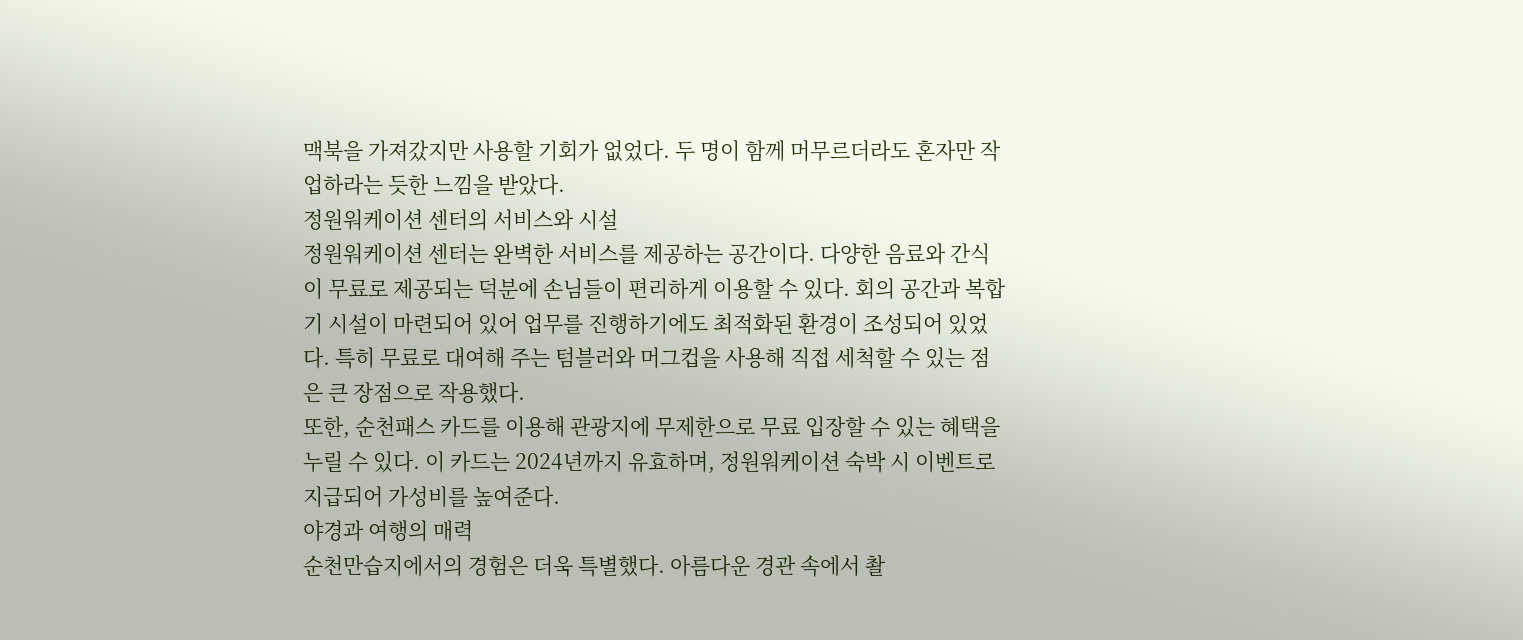맥북을 가져갔지만 사용할 기회가 없었다. 두 명이 함께 머무르더라도 혼자만 작업하라는 듯한 느낌을 받았다.
정원워케이션 센터의 서비스와 시설
정원워케이션 센터는 완벽한 서비스를 제공하는 공간이다. 다양한 음료와 간식이 무료로 제공되는 덕분에 손님들이 편리하게 이용할 수 있다. 회의 공간과 복합기 시설이 마련되어 있어 업무를 진행하기에도 최적화된 환경이 조성되어 있었다. 특히 무료로 대여해 주는 텀블러와 머그컵을 사용해 직접 세척할 수 있는 점은 큰 장점으로 작용했다.
또한, 순천패스 카드를 이용해 관광지에 무제한으로 무료 입장할 수 있는 혜택을 누릴 수 있다. 이 카드는 2024년까지 유효하며, 정원워케이션 숙박 시 이벤트로 지급되어 가성비를 높여준다.
야경과 여행의 매력
순천만습지에서의 경험은 더욱 특별했다. 아름다운 경관 속에서 촬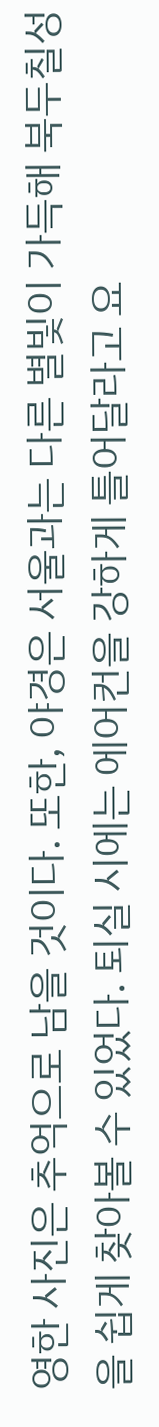영한 사진은 추억으로 남을 것이다. 또한, 야경은 서울과는 다른 별빛이 가득해 북두칠성을 쉽게 찾아볼 수 있었다. 퇴실 시에는 에어컨을 강하게 틀어달라고 요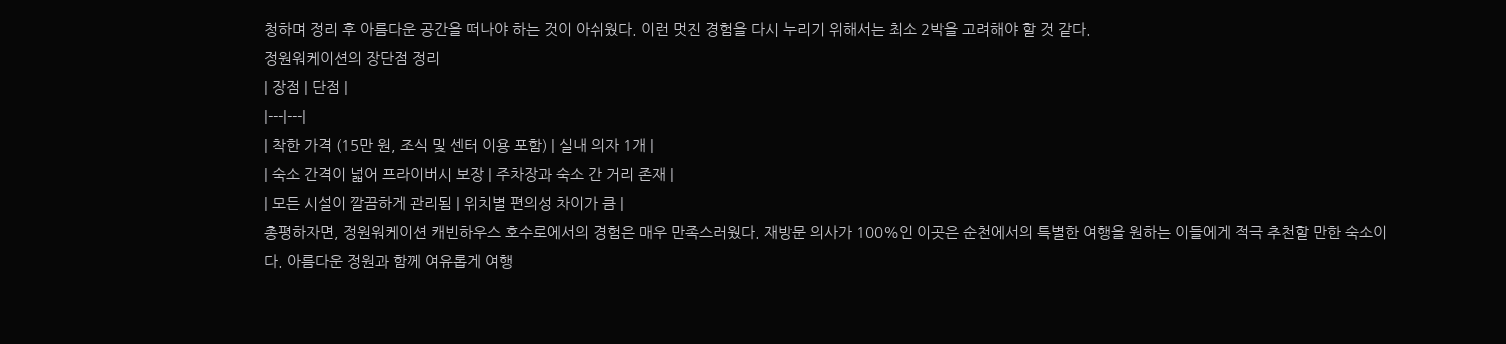청하며 정리 후 아름다운 공간을 떠나야 하는 것이 아쉬웠다. 이런 멋진 경험을 다시 누리기 위해서는 최소 2박을 고려해야 할 것 같다.
정원워케이션의 장단점 정리
| 장점 | 단점 |
|---|---|
| 착한 가격 (15만 원, 조식 및 센터 이용 포함) | 실내 의자 1개 |
| 숙소 간격이 넓어 프라이버시 보장 | 주차장과 숙소 간 거리 존재 |
| 모든 시설이 깔끔하게 관리됨 | 위치별 편의성 차이가 큼 |
총평하자면, 정원워케이션 캐빈하우스 호수로에서의 경험은 매우 만족스러웠다. 재방문 의사가 100%인 이곳은 순천에서의 특별한 여행을 원하는 이들에게 적극 추천할 만한 숙소이다. 아름다운 정원과 함께 여유롭게 여행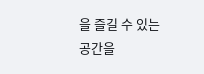을 즐길 수 있는 공간을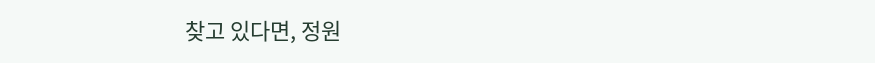찾고 있다면, 정원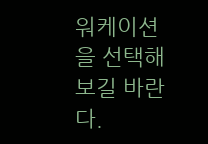워케이션을 선택해보길 바란다.